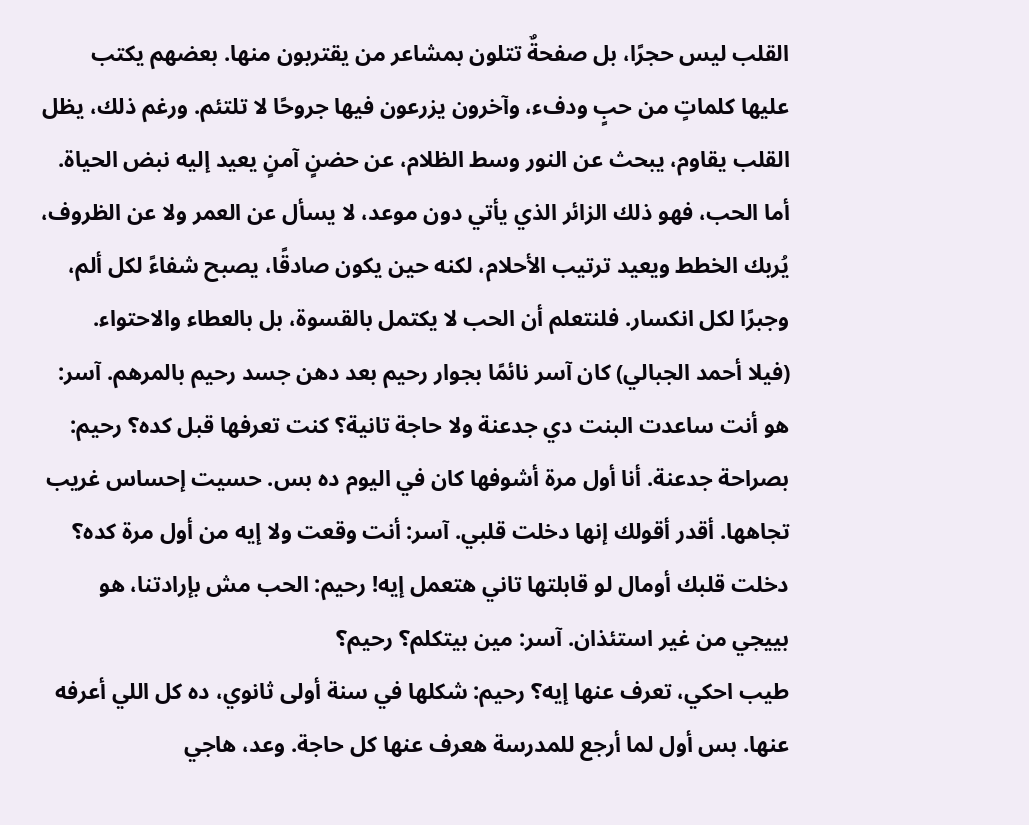القلب ليس حجرًا، بل صفحةٌ تتلون بمشاعر من يقتربون منها. بعضهم يكتب عليها كلماتٍ من حبٍ ودفء، وآخرون يزرعون فيها جروحًا لا تلتئم. ورغم ذلك، يظل القلب يقاوم، يبحث عن النور وسط الظلام، عن حضنٍ آمنٍ يعيد إليه نبض الحياة. أما الحب، فهو ذلك الزائر الذي يأتي دون موعد، لا يسأل عن العمر ولا عن الظروف، يُربك الخطط ويعيد ترتيب الأحلام، لكنه حين يكون صادقًا، يصبح شفاءً لكل ألم، وجبرًا لكل انكسار. فلنتعلم أن الحب لا يكتمل بالقسوة، بل بالعطاء والاحتواء.
(فيلا أحمد الجبالي) كان آسر نائمًا بجوار رحيم بعد دهن جسد رحيم بالمرهم. آسر: هو أنت ساعدت البنت دي جدعنة ولا حاجة تانية؟ كنت تعرفها قبل كده؟ رحيم: بصراحة جدعنة. أنا أول مرة أشوفها كان في اليوم ده بس. حسيت إحساس غريب تجاهها. أقدر أقولك إنها دخلت قلبي. آسر: أنت وقعت ولا إيه من أول مرة كده؟ دخلت قلبك أومال لو قابلتها تاني هتعمل إيه! رحيم: الحب مش بإرادتنا، هو بييجي من غير استئذان. آسر: مين بيتكلم؟ رحيم؟
طيب احكي، تعرف عنها إيه؟ رحيم: شكلها في سنة أولى ثانوي، ده كل اللي أعرفه عنها. بس أول لما أرجع للمدرسة هعرف عنها كل حاجة. وعد، هاجي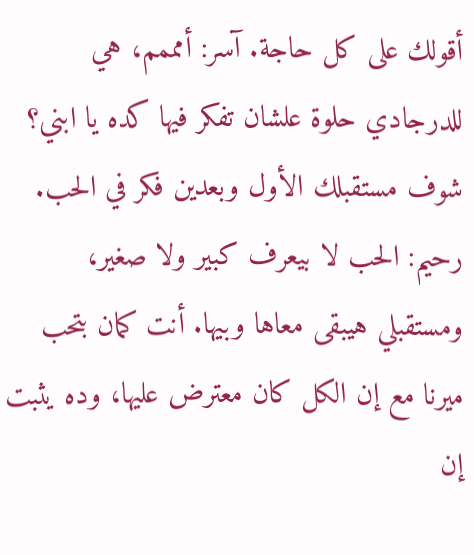أقولك على كل حاجة. آسر: أمممم، هي للدرجادي حلوة علشان تفكر فيها كده يا ابني؟ شوف مستقبلك الأول وبعدين فكر في الحب. رحيم: الحب لا بيعرف كبير ولا صغير، ومستقبلي هيبقى معاها وبيها. أنت كمان بتحب ميرنا مع إن الكل كان معترض عليها، وده يثبت إن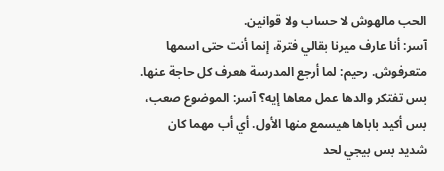الحب مالهوش لا حساب ولا قوانين.
آسر: أنا عارف ميرنا بقالي فترة، إنما أنت حتى اسمها متعرفوش. رحيم: لما أرجع المدرسة هعرف كل حاجة عنها. بس تفتكر والدها عمل معاها إيه؟ آسر: الموضوع صعب، بس أكيد باباها هيسمع منها الأول. أي أب مهما كان شديد بس بيجي لحد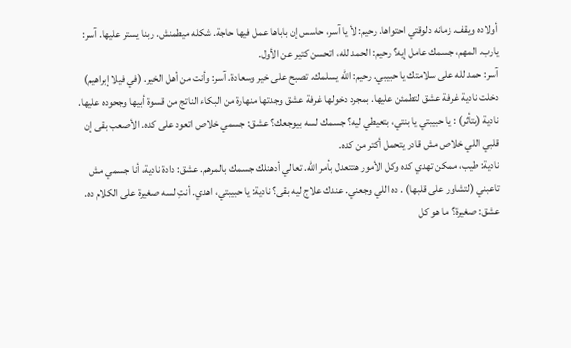أولاده ويقف. زمانه دلوقتي احتواها. رحيم: لأ يا آسر، حاسس إن باباها عمل فيها حاجة. شكله ميطمنش. ربنا يستر عليها. آسر: يارب. المهم، جسمك عامل إيه؟ رحيم: الحمد لله، اتحسن كتير عن الأول.
آسر: حمد لله على سلامتك يا حبيبي. رحيم: الله يسلمك. تصبح على خير وسعادة. آسر: وأنت من أهل الخير. (في فيلا إبراهيم) دخلت نادية غرفة عشق لتطمئن عليها. بمجرد دخولها غرفة عشق وجدتها منهارة من البكاء الناتج من قسوة أبيها وجحوده عليها. نادية (بتأثر) : يا حبيبتي يا بنتي، بتعيطي ليه؟ جسمك لسه بيوجعك؟ عشق: جسمي خلاص اتعود على كده. الأصعب بقى إن قلبي اللي خلاص مش قادر يتحمل أكتر من كده.
نادية: طيب، ممكن تهدي كده وكل الأمور هتتعدل بأمر الله. تعالي أدهنلك جسمك بالمرهم. عشق: دادة نادية، أنا جسمي مش تاعبني (لتشاور على قلبها) . ده اللي وجعني. عندك علاج ليه بقى؟ نادية: يا حبيبتي، اهدي. أنتِ لسه صغيرة على الكلام ده. عشق: صغيرة؟ ما هو كل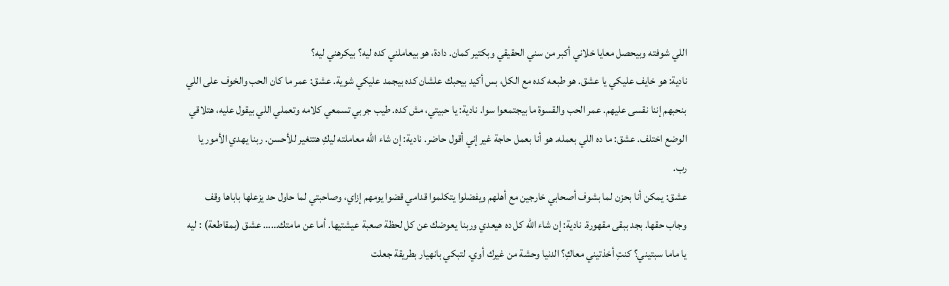اللي شوفته وبيحصل معايا خلاني أكبر من سني الحقيقي وبكتير كمان. دادة، هو بيعاملني كده ليه؟ بيكرهني ليه؟
نادية: هو خايف عليكي يا عشق. هو طبعه كده مع الكل، بس أكيد بيحبك علشان كده بيجمد عليكي شوية. عشق: عمر ما كان الحب والخوف على اللي بنحبهم إننا نقسى عليهم. عمر الحب والقسوة ما بيجتمعوا سوا. نادية: يا حبيتي، مش كده. طيب جربي تسمعي كلامه وتعملي اللي بيقول عليه، هتلاقي الوضع اختلف. عشق: ما ده اللي بعمله. هو أنا بعمل حاجة غير إني أقول حاضر. نادية: إن شاء الله معاملته ليكِ هتتغير للأحسن. ربنا يهدي الأمور يا رب.
عشق: يمكن أنا بحزن لما بشوف أصحابي خارجين مع أهلهم ويفضلوا يتكلموا قدامي قضوا يومهم إزاي، وصاحبتي لما حاول حد يزعلها باباها وقف وجاب حقها. بجد ببقى مقهورة. نادية: إن شاء الله كل ده هيعدي وربنا يعوضك عن كل لحظة صعبة عيشتيها. أما عن مامتك…… عشق (بمقاطعة) : ليه يا ماما سبتيني؟ كنتِ أخذتيني معاكِ؟ الدنيا وحشة من غيرك أوي. لتبكي بانهيار بطريقة جعلت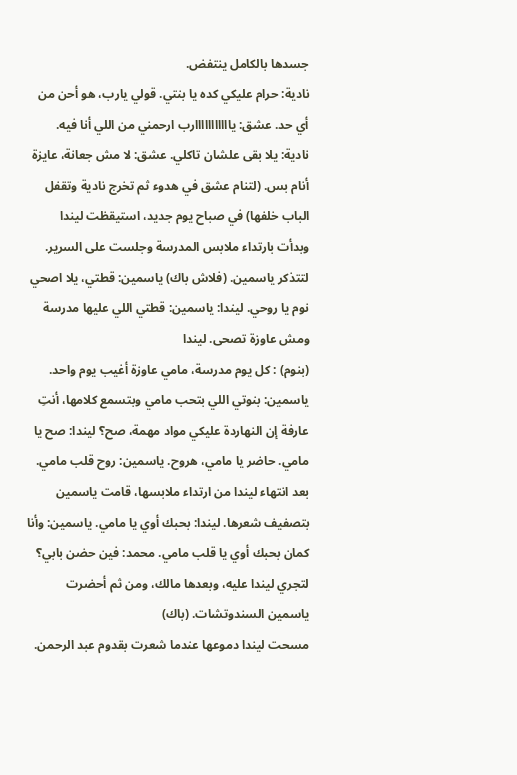جسدها بالكامل ينتفض.
نادية: حرام عليكي كده يا بنتي. قولي يارب، هو أحن من أي حد. عشق: يااااااااااارب ارحمني من اللي أنا فيه. نادية: يلا بقى علشان تاكلي. عشق: لا مش جعانة، عايزة أنام بس. (لتنام عشق في هدوء ثم تخرج نادية وتقفل الباب خلفها) في صباح يوم جديد، استيقظت ليندا وبدأت بارتداء ملابس المدرسة وجلست على السرير. لتتذكر ياسمين. (فلاش باك) ياسمين: قطتي، يلا اصحي نوم يا روحي. ليندا: ياسمين: قطتي اللي عليها مدرسة ومش عاوزة تصحى. ليندا
(بنوم) : كل يوم مدرسة، مامي عاوزة أغيب يوم واحد. ياسمين: بنوتي اللي بتحب مامي وبتسمع كلامها، أنتِ عارفة إن النهاردة عليكي مواد مهمة، صح؟ ليندا: صح يا مامي. حاضر يا مامي، هروح. ياسمين: روح قلب مامي. بعد انتهاء ليندا من ارتداء ملابسها، قامت ياسمين بتصفيف شعرها. ليندا: بحبك أوي يا مامي. ياسمين: وأنا كمان بحبك أوي يا قلب مامي. محمد: فين حضن بابي؟ لتجري ليندا عليه، وبعدها مالك، ومن ثم أحضرت ياسمين السندوتشات. (باك)
مسحت ليندا دموعها عندما شعرت بقدوم عبد الرحمن.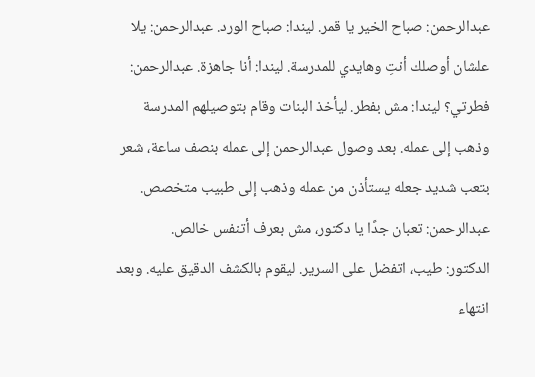عبدالرحمن: صباح الخير يا قمر. ليندا: صباح الورد. عبدالرحمن: يلا علشان أوصلك أنتِ وهايدي للمدرسة. ليندا: أنا جاهزة. عبدالرحمن: فطرتي؟ ليندا: مش بفطر. ليأخذ البنات وقام بتوصيلهم المدرسة وذهب إلى عمله. بعد وصول عبدالرحمن إلى عمله بنصف ساعة، شعر بتعب شديد جعله يستأذن من عمله وذهب إلى طبيب متخصص. عبدالرحمن: تعبان جدًا يا دكتور، مش بعرف أتنفس خالص.
الدكتور: طيب، اتفضل على السرير. ليقوم بالكشف الدقيق عليه. وبعد انتهاء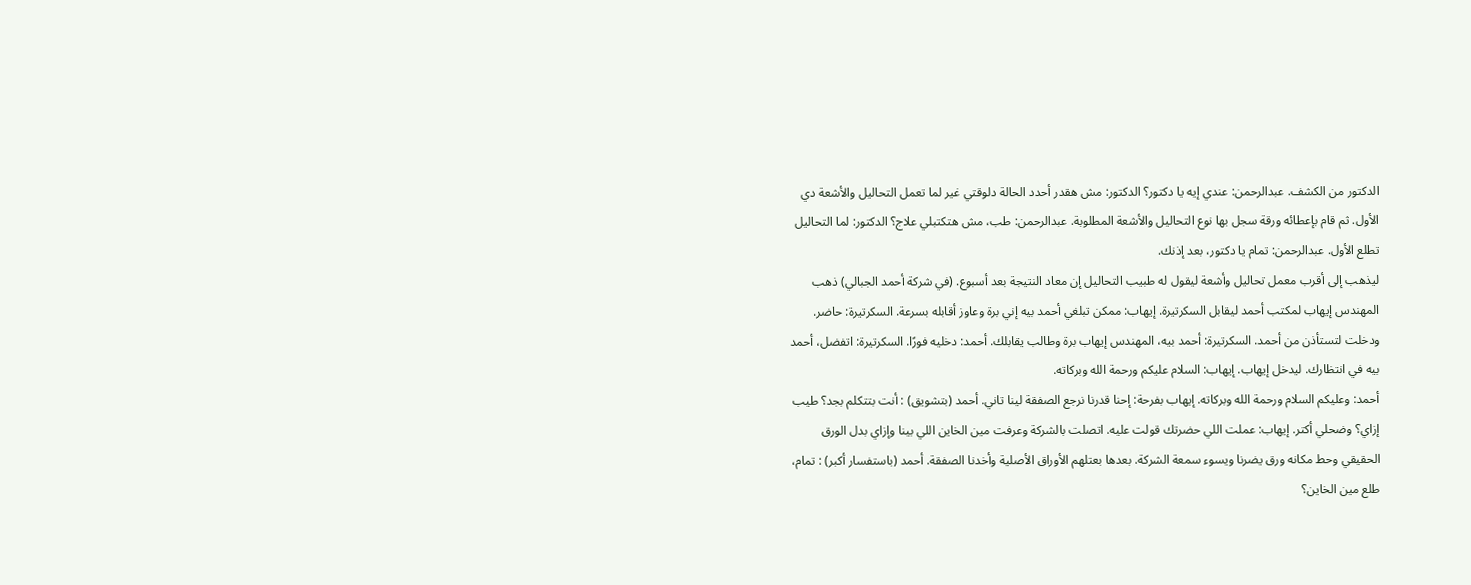الدكتور من الكشف. عبدالرحمن: عندي إيه يا دكتور؟ الدكتور: مش هقدر أحدد الحالة دلوقتي غير لما تعمل التحاليل والأشعة دي الأول. ثم قام بإعطائه ورقة سجل بها نوع التحاليل والأشعة المطلوبة. عبدالرحمن: طب، مش هتكتبلي علاج؟ الدكتور: لما التحاليل تطلع الأول. عبدالرحمن: تمام يا دكتور، بعد إذنك.
ليذهب إلى أقرب معمل تحاليل وأشعة ليقول له طبيب التحاليل إن معاد النتيجة بعد أسبوع. (في شركة أحمد الجبالي) ذهب المهندس إيهاب لمكتب أحمد ليقابل السكرتيرة. إيهاب: ممكن تبلغي أحمد بيه إني برة وعاوز أقابله بسرعة. السكرتيرة: حاضر. ودخلت لتستأذن من أحمد. السكرتيرة: أحمد بيه، المهندس إيهاب برة وطالب يقابلك. أحمد: دخليه فورًا. السكرتيرة: اتفضل، أحمد بيه في انتظارك. ليدخل إيهاب. إيهاب: السلام عليكم ورحمة الله وبركاته.
أحمد: وعليكم السلام ورحمة الله وبركاته. إيهاب بفرحة: إحنا قدرنا نرجع الصفقة لينا تاني. أحمد (بتشويق) : أنت بتتكلم بجد؟ طيب إزاي؟ وضحلي أكتر. إيهاب: عملت اللي حضرتك قولت عليه. اتصلت بالشركة وعرفت مين الخاين اللي بينا وإزاي بدل الورق الحقيقي وحط مكانه ورق يضرنا ويسوء سمعة الشركة. بعدها بعتلهم الأوراق الأصلية وأخدنا الصفقة. أحمد (باستفسار أكبر) : تمام، طلع مين الخاين؟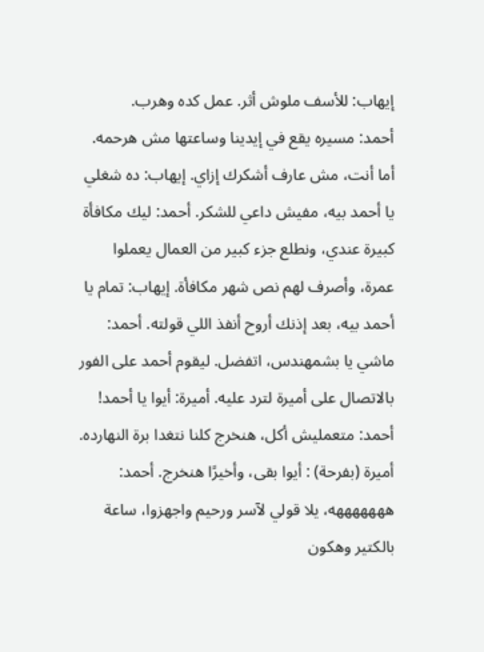إيهاب: للأسف ملوش أثر. عمل كده وهرب.
أحمد: مسيره يقع في إيدينا وساعتها مش هرحمه. أما أنت، مش عارف أشكرك إزاي. إيهاب: ده شغلي يا أحمد بيه، مفيش داعي للشكر. أحمد: ليك مكافأة كبيرة عندي، ونطلع جزء كبير من العمال يعملوا عمرة، وأصرف لهم نص شهر مكافأة. إيهاب: تمام يا أحمد بيه، بعد إذنك أروح أنفذ اللي قولته. أحمد: ماشي يا بشمهندس، اتفضل. ليقوم أحمد على الفور بالاتصال على أميرة لترد عليه. أميرة: أيوا يا أحمد! أحمد: متعمليش أكل، هنخرج كلنا نتغدا برة النهارده.
أميرة (بفرحة) : أيوا بقى، وأخيرًا هنخرج. أحمد: هههههههه، يلا قولي لآسر ورحيم واجهزوا، ساعة بالكتير وهكون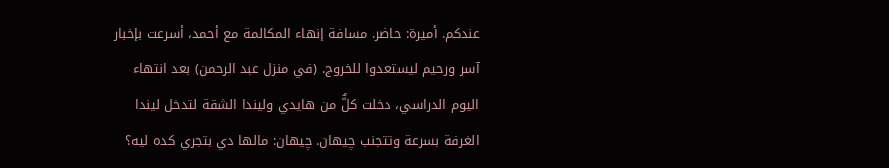عندكم. أميرة: حاضر. مسافة إنهاء المكالمة مع أحمد، أسرعت بإخبار آسر ورحيم ليستعدوا للخروج. (في منزل عبد الرحمن) بعد انتهاء اليوم الدراسي، دخلت كلٌّ من هايدي وليندا الشقة لتدخل ليندا الغرفة بسرعة وتتجنب چيهان. چيهان: مالها دي بتجري كده ليه؟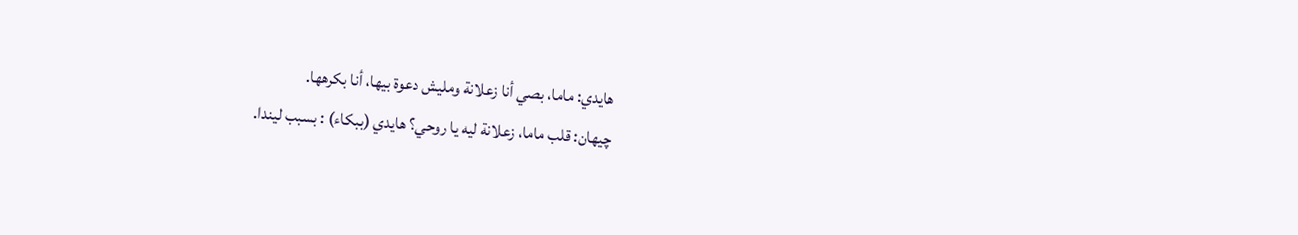هايدي: ماما، بصي أنا زعلانة ومليش دعوة بيها، أنا بكرهها.
چيهان: قلب ماما، زعلانة ليه يا روحي؟ هايدي (ببكاء) : بسبب ليندا.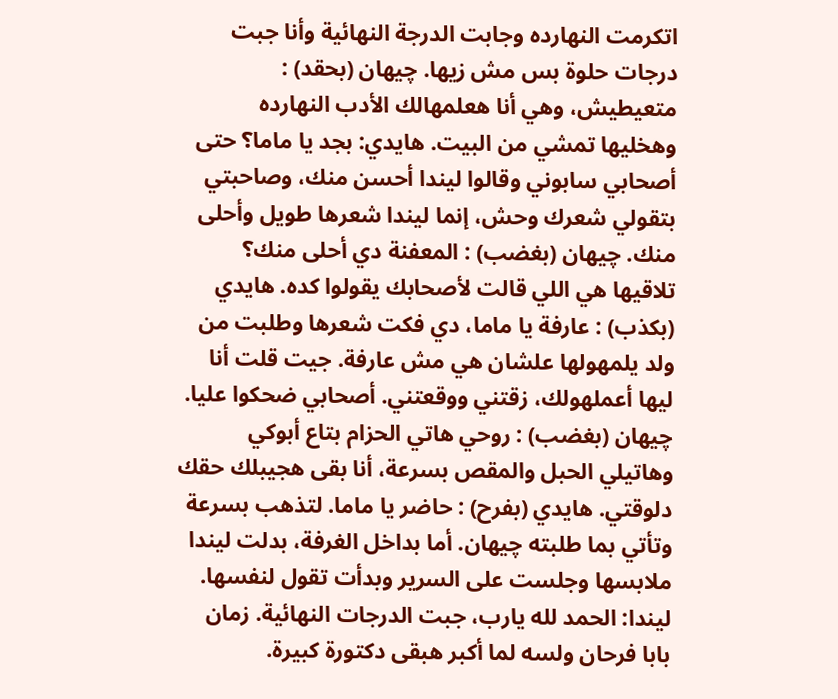اتكرمت النهارده وجابت الدرجة النهائية وأنا جبت درجات حلوة بس مش زيها. چيهان (بحقد) : متعيطيش، وهي أنا هعلمهالك الأدب النهارده وهخليها تمشي من البيت. هايدي: بجد يا ماما؟ حتى أصحابي سابوني وقالوا ليندا أحسن منك، وصاحبتي بتقولي شعرك وحش، إنما ليندا شعرها طويل وأحلى منك. چيهان (بغضب) : المعفنة دي أحلى منك؟ تلاقيها هي اللي قالت لأصحابك يقولوا كده. هايدي
(بكذب) : عارفة يا ماما، دي فكت شعرها وطلبت من ولد يلمهولها علشان هي مش عارفة. جيت قلت أنا ليها أعملهولك، زقتني ووقعتني. أصحابي ضحكوا عليا. چيهان (بغضب) : روحي هاتي الحزام بتاع أبوكي وهاتيلي الحبل والمقص بسرعة، أنا بقى هجيبلك حقك دلوقتي. هايدي (بفرح) : حاضر يا ماما. لتذهب بسرعة وتأتي بما طلبته چيهان. أما بداخل الغرفة، بدلت ليندا ملابسها وجلست على السرير وبدأت تقول لنفسها.
ليندا: الحمد لله يارب، جبت الدرجات النهائية. زمان بابا فرحان ولسه لما أكبر هبقى دكتورة كبيرة.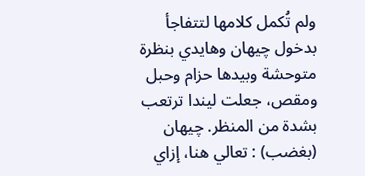ولم تُكمل كلامها لتتفاجأ بدخول چيهان وهايدي بنظرة متوحشة وبيدها حزام وحبل ومقص، جعلت ليندا ترتعب بشدة من المنظر. چيهان (بغضب) : تعالي هنا، إزاي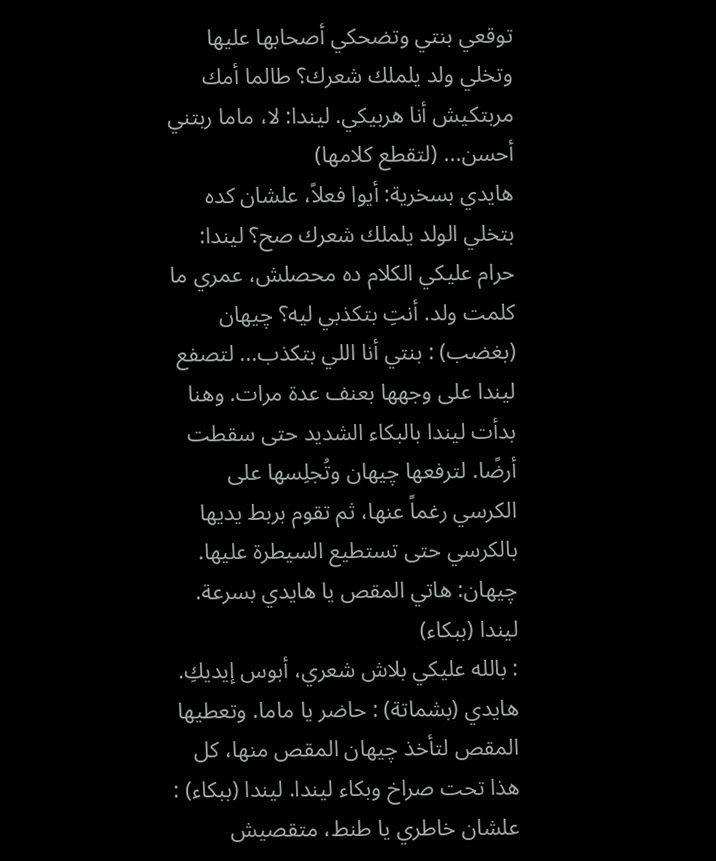توقعي بنتي وتضحكي أصحابها عليها وتخلي ولد يلملك شعرك؟ طالما أمك مربتكيش أنا هربيكي. ليندا: لا، ماما ربتني أحسن... (لتقطع كلامها)
هايدي بسخرية: أيوا فعلاً، علشان كده بتخلي الولد يلملك شعرك صح؟ ليندا: حرام عليكي الكلام ده محصلش، عمري ما كلمت ولد. أنتِ بتكذبي ليه؟ چيهان (بغضب) : بنتي أنا اللي بتكذب... لتصفع ليندا على وجهها بعنف عدة مرات. وهنا بدأت ليندا بالبكاء الشديد حتى سقطت أرضًا. لترفعها چيهان وتُجلِسها على الكرسي رغماً عنها، ثم تقوم بربط يديها بالكرسي حتى تستطيع السيطرة عليها. چيهان: هاتي المقص يا هايدي بسرعة. ليندا (ببكاء)
: بالله عليكي بلاش شعري، أبوس إيديكِ. هايدي (بشماتة) : حاضر يا ماما. وتعطيها المقص لتأخذ چيهان المقص منها، كل هذا تحت صراخ وبكاء ليندا. ليندا (ببكاء) : علشان خاطري يا طنط، متقصيش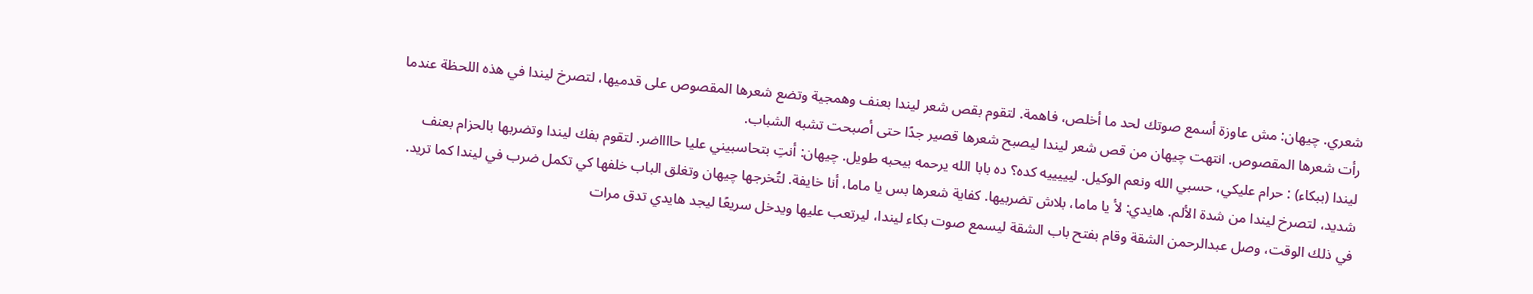شعري. چيهان: مش عاوزة أسمع صوتك لحد ما أخلص، فاهمة. لتقوم بقص شعر ليندا بعنف وهمجية وتضع شعرها المقصوص على قدميها، لتصرخ ليندا في هذه اللحظة عندما رأت شعرها المقصوص. انتهت چيهان من قص شعر ليندا ليصبح شعرها قصير جدًا حتى أصبحت تشبه الشباب.
ليندا (ببكاء) : حرام عليكي، حسبي الله ونعم الوكيل. ليييييه كده؟ ده بابا الله يرحمه بيحبه طويل. چيهان: أنتِ بتحاسبيني عليا حااااضر. لتقوم بفك ليندا وتضربها بالحزام بعنف شديد، لتصرخ ليندا من شدة الألم. هايدي: لأ يا ماما، بلاش تضربيها. كفاية شعرها بس يا ماما، أنا خايفة. لتُخرجها چيهان وتغلق الباب خلفها كي تكمل ضرب في ليندا كما تريد.
في ذلك الوقت، وصل عبدالرحمن الشقة وقام بفتح باب الشقة ليسمع صوت بكاء ليندا، ليرتعب عليها ويدخل سريعًا ليجد هايدي تدق مرات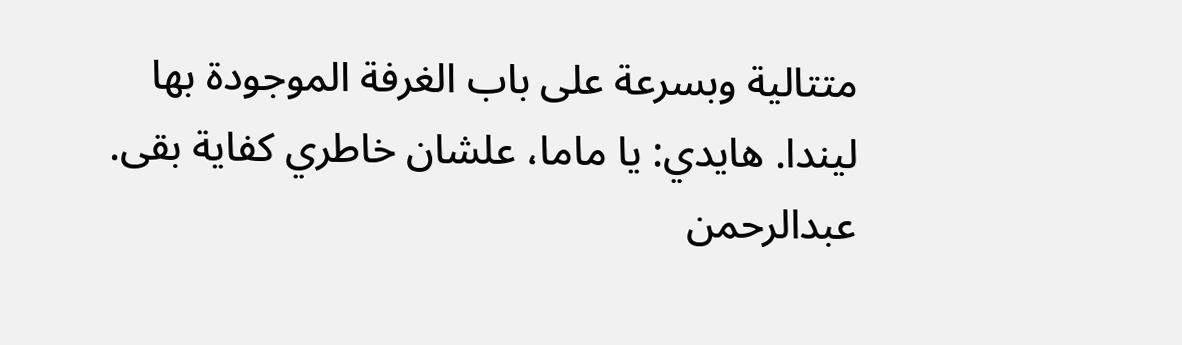متتالية وبسرعة على باب الغرفة الموجودة بها ليندا. هايدي: يا ماما، علشان خاطري كفاية بقى. عبدالرحمن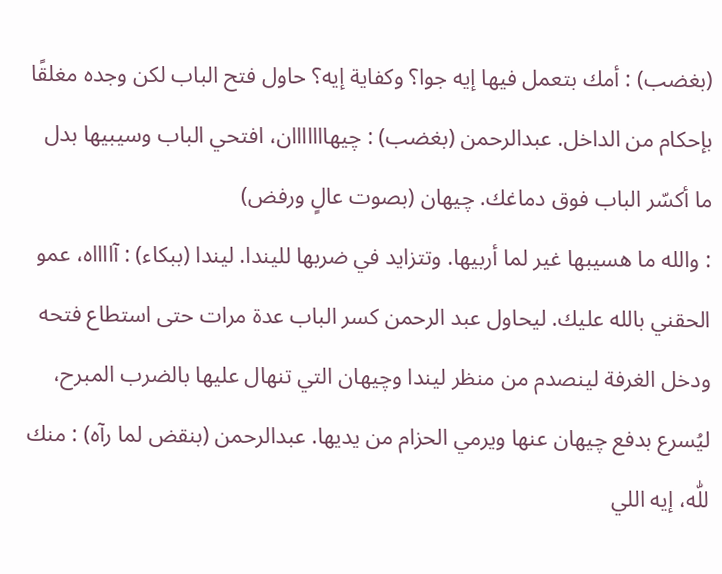(بغضب) : أمك بتعمل فيها إيه جوا؟ وكفاية إيه؟ حاول فتح الباب لكن وجده مغلقًا بإحكام من الداخل. عبدالرحمن (بغضب) : چيهااااااان، افتحي الباب وسيبيها بدل ما أكسّر الباب فوق دماغك. چيهان (بصوت عالٍ ورفض)
: والله ما هسيبها غير لما أربيها. وتتزايد في ضربها لليندا. ليندا (ببكاء) : آااااه، عمو الحقني بالله عليك. ليحاول عبد الرحمن كسر الباب عدة مرات حتى استطاع فتحه ودخل الغرفة لينصدم من منظر ليندا وچيهان التي تنهال عليها بالضرب المبرح، ليُسرع بدفع چيهان عنها ويرمي الحزام من يديها. عبدالرحمن (بنقض لما رآه) : منك للّٰه، إيه اللي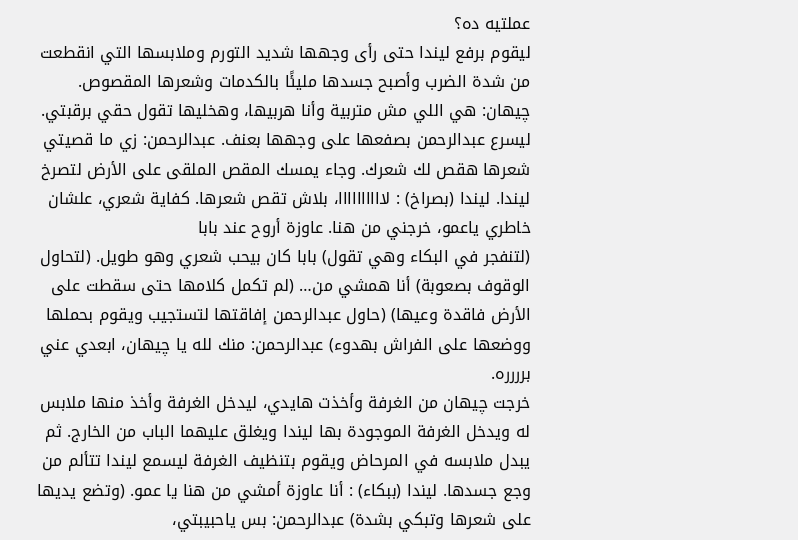عملتيه ده؟
ليقوم برفع ليندا حتى رأى وجهها شديد التورم وملابسها التي انقطعت من شدة الضرب وأصبح جسدها مليئًا بالكدمات وشعرها المقصوص. چيهان: هي اللي مش متربية وأنا هربيها، وهخليها تقول حقي برقبتي. ليسرع عبدالرحمن بصفعها على وجهها بعنف. عبدالرحمن: زي ما قصيتي شعرها هقص لك شعرك. وجاء يمسك المقص الملقى على الأرض لتصرخ ليندا. ليندا (بصراخ) : لاااااااااا، بلاش تقص شعرها. كفاية شعري، علشان خاطري ياعمو، خرجني من هنا. عاوزة أروح عند بابا
(لتنفجر في البكاء وهي تقول) بابا كان بيحب شعري وهو طويل. (لتحاول الوقوف بصعوبة) أنا همشي من… (لم تكمل كلامها حتى سقطت على الأرض فاقدة وعيها) (حاول عبدالرحمن إفاقتها لتستجيب ويقوم بحملها ووضعها على الفراش بهدوء) عبدالرحمن: منك لله يا چيهان، ابعدي عني برررره.
خرجت چيهان من الغرفة وأخذت هايدي، ليدخل الغرفة وأخذ منها ملابس له ويدخل الغرفة الموجودة بها ليندا ويغلق عليهما الباب من الخارج. ثم يبدل ملابسه في المرحاض ويقوم بتنظيف الغرفة ليسمع ليندا تتألم من وجع جسدها. ليندا (ببكاء) : أنا عاوزة أمشي من هنا يا عمو. (وتضع يديها على شعرها وتبكي بشدة) عبدالرحمن: بس ياحبيبتي،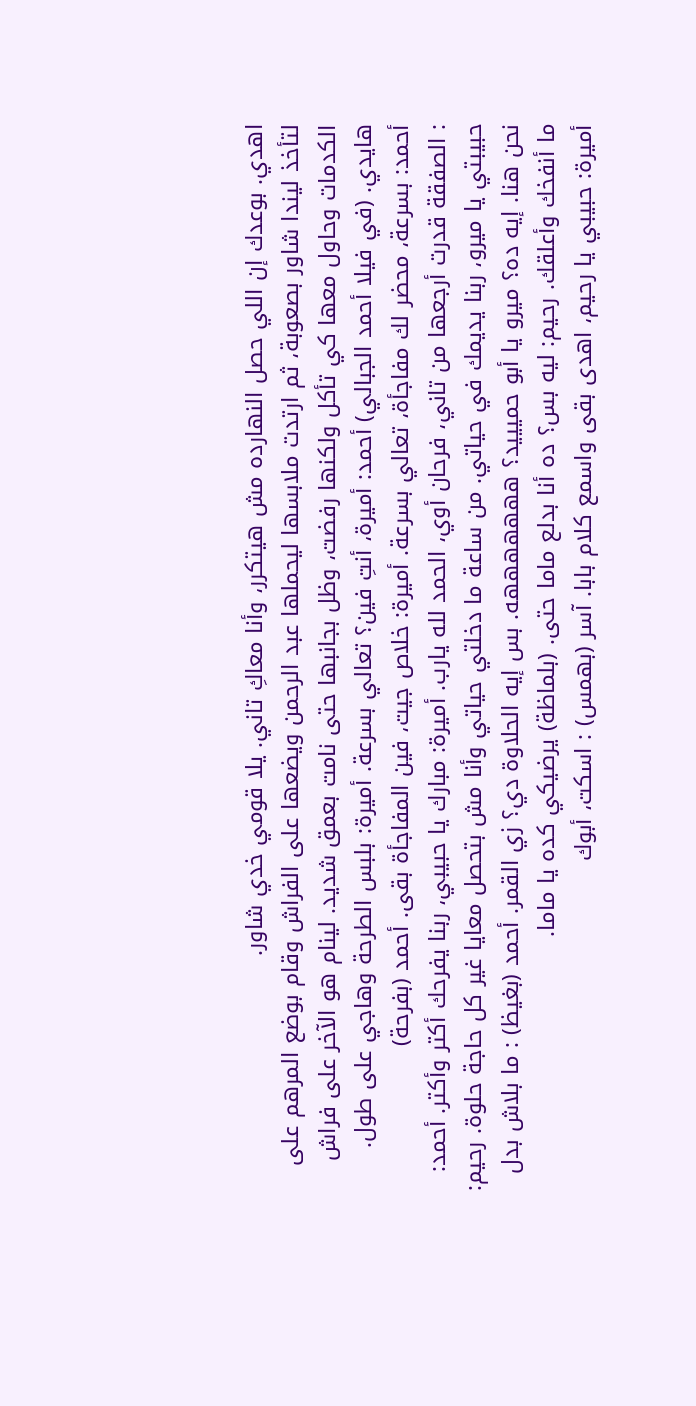اهدي. بوعدك إن اللي حصل النهارده مش هيتكرر، وأنا معاكِ تاني. يلا قومي خدي شاور.
لتأخذ ليندا شاور بصعوبة، ثم ارتدت ملابسها ليحملها عبد الرحمن ويضعها على الفراش وقام بوضع المرهم على الكدمات وحاول معها كي تأكل ولكنها رفضت، وظل بجانبها حتى نامت بعمق شديد. لينام هو الآخر على فراش هايدي. (في فيلا أحمد الجبالي) أحمد: أميرة، أنتِ فين؟ تعالي بسرعة. أميرة: بلبس الطرحة وهاجي على طول. أحمد: بسرعة، محضر لك مفاجأة، تعالي بسرعة. أميرة: خلاص جيت، فين المفاجأة بقى. أحمد (بفرحة)
: الصفقة قدرت أرجعها من تاني، فرحان أوي، الحمد لله يارب. أميرة: مبارك يا حبيبي، ربنا يفرحك أكتر وأكتر. أحمد: حبيبتي يا ميرو، ربنا يديمك في حياتي. من ساعة ما دخلتي حياتي وأنا مش بتحصل معايا غير كل حاجة حلوة. رحيم: نحن هنا. إيه ده؟ ميرو يا أبو حميييد؟ هههههههه. بس إيه الحلاوة دي؟ زي القمر. أحمد (بغيظ) : ما بلاش بدل ما أنفخك وأعلقك. رحيم: ليه بس؟ ده أنا بدلع ماما حتى. (بلماظة) يرضيكي كده يا ماما.
أميرة: حبيبي يا رحيم، اهدى بقى واسمع كلام بابا. آسر (بهمس) : اسكت، أبوك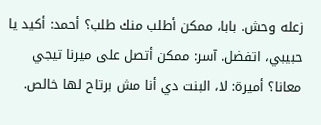زعله وحش. بابا، ممكن أطلب منك طلب؟ أحمد: أكيد يا حبيبي، اتفضل. آسر: ممكن أتصل على ميرنا تيجي معانا؟ أميرة: لا، البنت دي أنا مش برتاح لها خالص.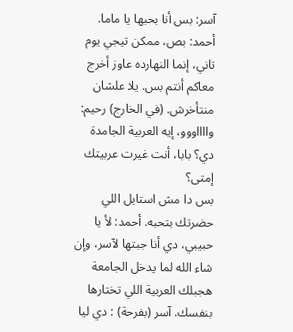آسر: بس أنا بحبها يا ماما. أحمد: بص، ممكن تيجي يوم تاني، إنما النهارده عاوز أخرج معاكم أنتم بس. يلا علشان منتأخرش. (في الخارج) رحيم: وااااووو، إيه العربية الجامدة دي؟ بابا، أنت غيرت عربيتك إمتى؟
بس دا مش استايل اللي حضرتك بتحبه. أحمد: لأ يا حبيبي، دي أنا جبتها لآسر، وإن شاء الله لما يدخل الجامعة هجبلك العربية اللي تختارها بنفسك. آسر (بفرحة) : دي ليا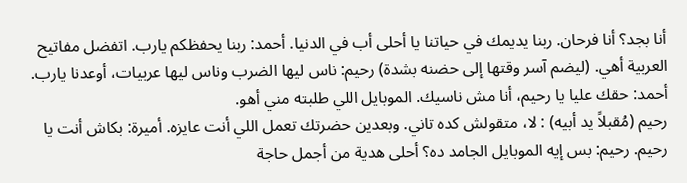أنا بجد؟ أنا فرحان. ربنا يديمك في حياتنا يا أحلى أب في الدنيا. أحمد: ربنا يحفظكم يارب. اتفضل مفاتيح العربية أهي. (ليضم آسر وقتها إلى حضنه بشدة) رحيم: ناس ليها الضرب وناس ليها عربيات، أوعدنا يارب. أحمد: حقك عليا يا رحيم، أنا مش ناسيك. الموبايل اللي طلبته مني أهو.
رحيم (مُقبلاً يد أبيه) : لا، متقولش كده تاني. وبعدين حضرتك تعمل اللي أنت عايزه. أميرة: بكاش أنت يا رحيم. رحيم: بس إيه الموبايل الجامد ده؟ أحلى هدية من أجمل حاجة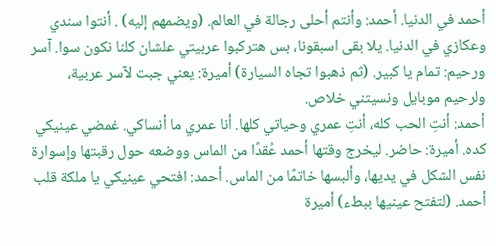أحمد في الدنيا. أحمد: وأنتم أحلى رجالة في العالم. (ويضمهم إليه) . أنتوا سندي وعكازي في الدنيا. يلا بقى اسبقونا، بس هتركبوا عربيتي علشان كلنا نكون سوا. آسر ورحيم: تمام يا كبير. (ثم ذهبوا تجاه السيارة) أميرة: يعني جبت لآسر عربية، ولرحيم موبايل ونسيتني خلاص.
أحمد: أنتِ الحب كله، أنتِ عمري وحياتي كلها. أنا عمري ما أنساكي. غمضي عينيكي كده. أميرة: حاضر. ليخرج وقتها أحمد عُقدًا من الماس ووضعه حول رقبتها وإسوارة نفس الشكل في يديها، وألبسها خاتمًا من الماس. أحمد: افتحي عينيكي يا ملكة قلب أحمد. (لتفتح عينيها ببطء) أميرة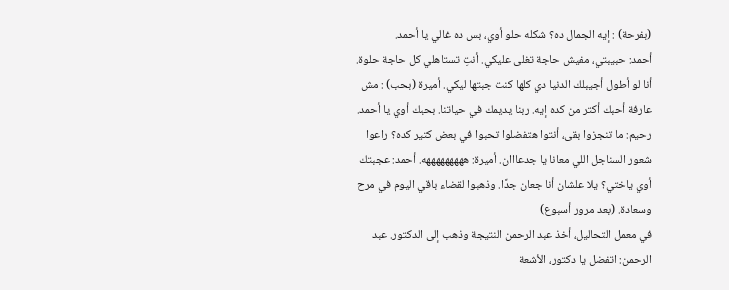(بفرحة) : إيه الجمال ده؟ شكله حلو أوي، بس ده غالي يا أحمد.
أحمد: حبيبتي، مفيش حاجة تغلى عليكي. أنتِ تستاهلي كل حاجة حلوة. أنا لو أطول أجيبلك الدنيا دي كلها كنت جبتها ليكي. أميرة (بحب) : مش عارفة أحبك أكتر من كده إيه. ربنا يديمك في حياتنا. بحبك أوي يا أحمد. رحيم: ما تنجزوا بقى، أنتوا هتفضلوا تحبوا في بعض كتير كده؟ راعوا شعور السناجل اللي معانا يا جدعااان. أميرة: هههههههههه. أحمد: عجبتك أوي ياختي؟ يلا علشان أنا جعان جدًا. وذهبوا لقضاء باقي اليوم في مرح وسعادة. (بعد مرور أسبوع)
في معمل التحاليل، أخذ عبد الرحمن النتيجة وذهب إلى الدكتور. عبد الرحمن: اتفضل يا دكتور، الأشعة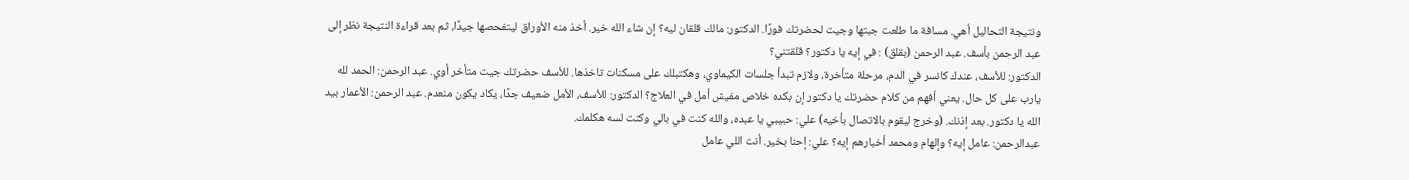ونتيجة التحاليل أهي. مسافة ما طلعت جبتها وجيت لحضرتك فورًا. الدكتور: مالك قلقان ليه؟ إن شاء الله خير. أخذ منه الأوراق ليتفحصها جيدًا، ثم بعد قراءة النتيجة نظر إلى عبد الرحمن بأسف. عبد الرحمن (بقلق) : في إيه يا دكتور؟ قلقتني؟
الدكتور: للأسف، عندك كانسر في الدم، مرحلة متأخرة، ولازم تبدأ جلسات الكيماوي، وهكتبلك على مسكنات تاخذها. للأسف حضرتك جيت متأخر أوي. عبد الرحمن: الحمد لله يارب على كل حال. يعني أفهم من كلام حضرتك يا دكتور إن بكده خلاص مفيش أمل في العلاج؟ الدكتور: للأسف، الأمل ضعيف جدًا، يكاد يكون منعدم. عبد الرحمن: الأعمار بيد الله يا دكتور. بعد إذنك. (وخرج ليقوم بالاتصال بأخيه) علي: حبيبي يا عبده، والله كنت في بالي وكنت لسه هكلمك.
عبدالرحمن: عامل إيه؟ وإلهام ومحمد أخبارهم إيه؟ علي: إحنا بخير. أنت اللي عامل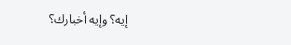إيه؟ وإيه أخبارك؟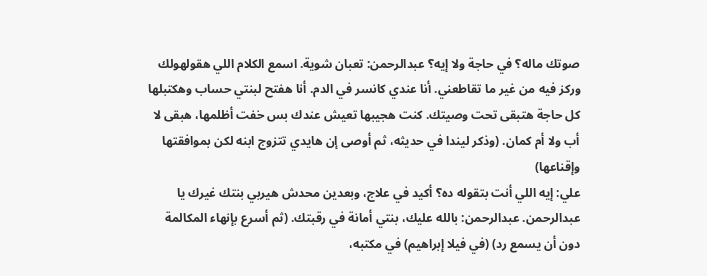صوتك ماله؟ في حاجة ولا إيه؟ عبدالرحمن: تعبان شوية. اسمع الكلام اللي هقولهولك وركز فيه من غير ما تقاطعني. أنا عندي كانسر في الدم. أنا هفتح لبنتي حساب وهكتبلها كل حاجة هتبقى تحت وصيتك. كنت هجيبها تعيش عندك بس خفت أظلمها، هبقى لا أب ولا أم كمان. (وذكر ليندا في حديثه، ثم أوصى إن هايدي تتزوج ابنه لكن بموافقتها وإقناعها)
علي: إيه اللي أنت بتقوله ده؟ أكيد في علاج، وبعدين محدش هيربي بنتك غيرك يا عبدالرحمن. عبدالرحمن: بالله عليك، بنتي أمانة في رقبتك. (ثم أسرع بإنهاء المكالمة دون أن يسمع رد) (في فيلا إبراهيم) في مكتبه،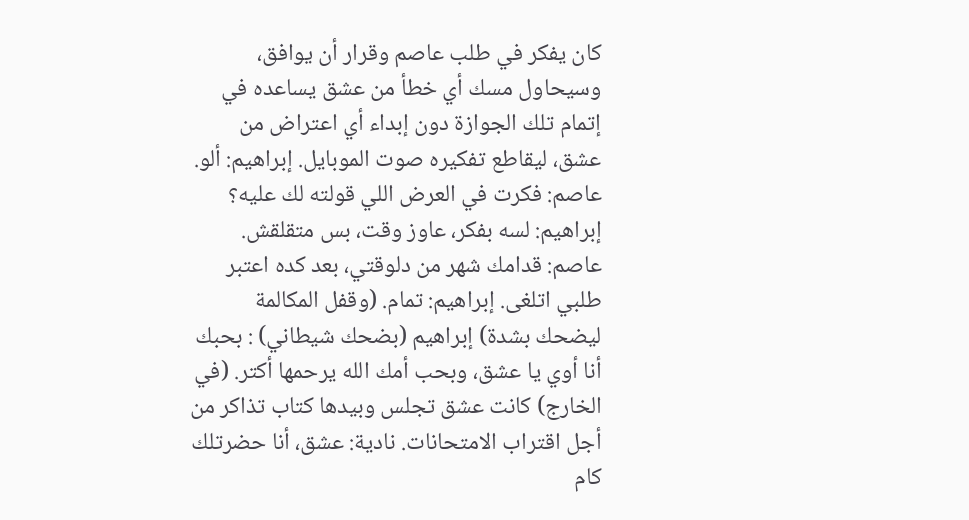كان يفكر في طلب عاصم وقرار أن يوافق، وسيحاول مسك أي خطأ من عشق يساعده في إتمام تلك الجوازة دون إبداء أي اعتراض من عشق، ليقاطع تفكيره صوت الموبايل. إبراهيم: ألو. عاصم: فكرت في العرض اللي قولته لك عليه؟
إبراهيم: لسه بفكر، عاوز وقت، بس متقلقش. عاصم: قدامك شهر من دلوقتي، بعد كده اعتبر طلبي اتلغى. إبراهيم: تمام. (وقفل المكالمة ليضحك بشدة) إبراهيم (بضحك شيطاني) : بحبك أنا أوي يا عشق، وبحب أمك الله يرحمها أكتر. (في الخارج) كانت عشق تجلس وبيدها كتاب تذاكر من أجل اقتراب الامتحانات. نادية: عشق، أنا حضرتلك كام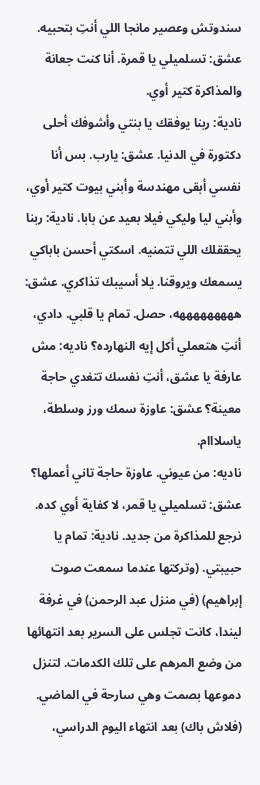سندوتش وعصير مانجا اللي أنتِ بتحبيه. عشق: تسلميلي يا قمرة. أنا كنت جعانة والمذاكرة كتير أوي.
نادية: ربنا يوفقك يا بنتي وأشوفك أحلى دكتورة في الدنيا. عشق: يارب. بس أنا نفسي أبقى مهندسة وأبني بيوت كتير أوي، وأبني ليا وليكي فيلا بعيد عن بابا. نادية: ربنا يحققلك اللي تتمنيه. اسكتي أحسن باباكي يسمعك ويروقنا. يلا أسيبك تذاكري. عشق: هههههههههه، حصل. تمام يا قلبي. دادي، أنتِ هتعملي أكل إيه النهارده؟ ناديه: مش عارفة يا عشق، أنتِ نفسك تتغدي حاجة معينة؟ عشق: عاوزة سمك ورز وسلطة، ياسلااام.
ناديه: من عيوني. عاوزة حاجة تاني أعملها؟ عشق: تسلميلي يا قمر، لا كفاية أوي كده. نرجع للمذاكرة من جديد. نادية: تمام يا حبيبتي. (وتركتها عندما سمعت صوت إبراهيم) (في منزل عبد الرحمن) في غرفة ليندا، كانت تجلس على السرير بعد انتهائها من وضع المرهم على تلك الكدمات. لتنزل دموعها بصمت وهي سارحة في الماضي. (فلاش باك) بعد انتهاء اليوم الدراسي،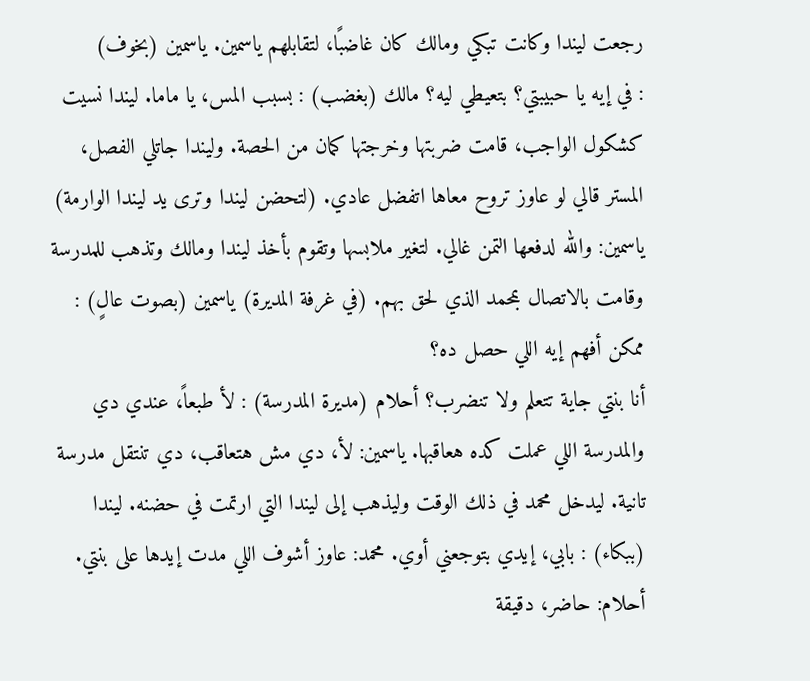رجعت ليندا وكانت تبكي ومالك كان غاضبًا، لتقابلهم ياسمين. ياسمين (بخوف)
: في إيه يا حبيبتي؟ بتعيطي ليه؟ مالك (بغضب) : بسبب المس، يا ماما. ليندا نسيت كشكول الواجب، قامت ضربتها وخرجتها كمان من الحصة. وليندا جاتلي الفصل، المستر قالي لو عاوز تروح معاها اتفضل عادي. (لتحضن ليندا وترى يد ليندا الوارمة) ياسمين: والله لدفعها التمن غالي. لتغير ملابسها وتقوم بأخذ ليندا ومالك وتذهب للمدرسة وقامت بالاتصال بمحمد الذي لحق بهم. (في غرفة المديرة) ياسمين (بصوت عالٍ) : ممكن أفهم إيه اللي حصل ده؟
أنا بنتي جاية تتعلم ولا تنضرب؟ أحلام (مديرة المدرسة) : لأ طبعاً، عندي دي والمدرسة اللي عملت كده هعاقبها. ياسمين: لأ، دي مش هتعاقب، دي تنتقل مدرسة تانية. ليدخل محمد في ذلك الوقت وليذهب إلى ليندا التي ارتمت في حضنه. ليندا (ببكاء) : بابي، إيدي بتوجعني أوي. محمد: عاوز أشوف اللي مدت إيدها على بنتي. أحلام: حاضر، دقيقة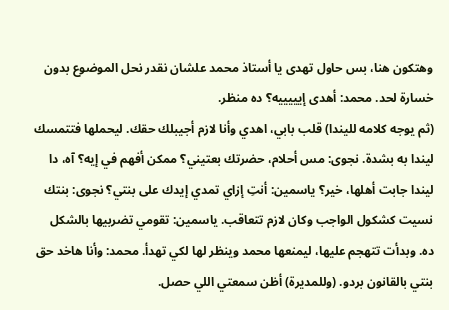وهتكون هنا، بس حاول تهدى يا أستاذ محمد علشان نقدر نحل الموضوع بدون خسارة لحد. محمد: أهدى إيييييه؟ ده منظر.
(ثم يوجه كلامه لليندا) قلب بابي، اهدي وأنا لازم أجيبلك حقك. ليحملها فتتمسك ليندا به بشدة. نجوى: مس أحلام، حضرتك بعتيني؟ ممكن أفهم في إيه؟ آه، دا ليندا جابت أهلها، خير؟ ياسمين: أنتِ إزاي تمدي إيدك على بنتي؟ نجوى: بنتك نسيت كشكول الواجب وكان لازم تتعاقب. ياسمين: تقومي تضربيها بالشكل ده. وبدأت تتهجم عليها، ليمنعها محمد وينظر لها لكي تهدأ. محمد: وأنا هاخد حق بنتي بالقانون بردو. (وللمديرة) أظن سمعتي اللي حصل.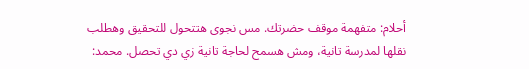أحلام: متفهمة موقف حضرتك. مس نجوى هتتحول للتحقيق وهطلب نقلها لمدرسة تانية، ومش هسمح لحاجة تانية زي دي تحصل. محمد: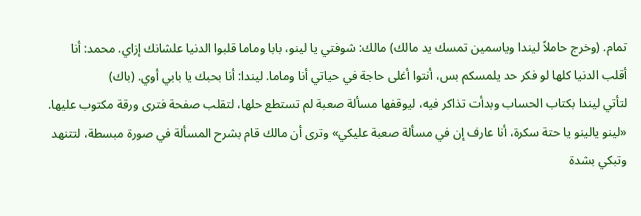تمام. (وخرج حاملاً ليندا وياسمين تمسك يد مالك) مالك: شوفتي يا لينو، بابا وماما قلبوا الدنيا علشانك إزاي. محمد: أنا أقلب الدنيا كلها لو فكر حد يلمسكم بس، أنتوا أغلى حاجة في حياتي أنا وماما. ليندا: أنا بحبك يا بابي أوي. (باك)
لتأتي ليندا بكتاب الحساب وبدأت تذاكر فيه، ليوقفها مسألة صعبة لم تستطع حلها، لتقلب صفحة فترى ورقة مكتوب عليها. «لينو يالينو يا حتة سكرة، أنا عارف إن في مسألة صعبة عليكي» وترى أن مالك قام بشرح المسألة في صورة مبسطة، لتتنهد وتبكي بشدة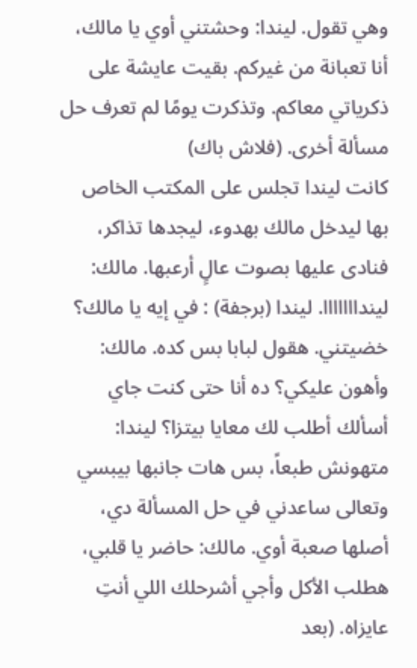وهي تقول. ليندا: وحشتني أوي يا مالك، أنا تعبانة من غيركم. بقيت عايشة على ذكرياتي معاكم. وتذكرت يومًا لم تعرف حل مسألة أخرى. (فلاش باك)
كانت ليندا تجلس على المكتب الخاص بها ليدخل مالك بهدوء، ليجدها تذاكر، فنادى عليها بصوت عالٍ أرعبها. مالك: ليندااااااا. ليندا (برجفة) : في إيه يا مالك؟ خضيتني. هقول لبابا بس كده. مالك: وأهون عليكي؟ ده أنا حتى كنت جاي أسألك أطلب لك معايا بيتزا؟ ليندا: متهونش طبعاً، بس هات جانبها بيبسي وتعالى ساعدني في حل المسألة دي، أصلها صعبة أوي. مالك: حاضر يا قلبي، هطلب الأكل وأجي أشرحلك اللي أنتِ عايزاه. (بعد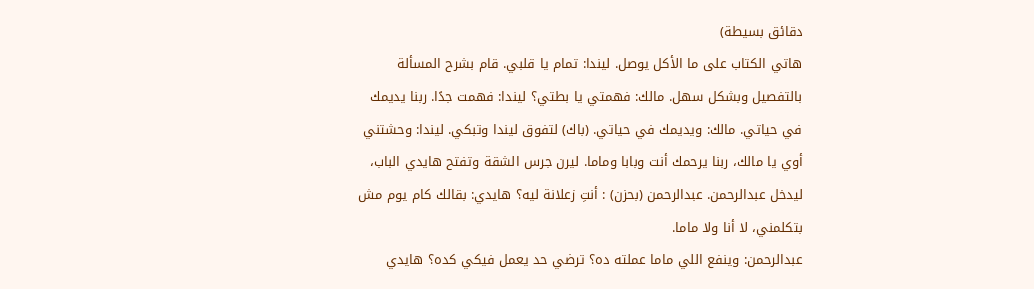دقائق بسيطة)
هاتي الكتاب على ما الأكل يوصل. ليندا: تمام يا قلبي. قام بشرح المسألة بالتفصيل وبشكل سهل. مالك: فهمتي يا بطتي؟ ليندا: فهمت جدًا. ربنا يديمك في حياتي. مالك: ويديمك في حياتي. (باك) لتفوق ليندا وتبكي. ليندا: وحشتني أوي يا مالك، ربنا يرحمك أنت وبابا وماما. ليرن جرس الشقة وتفتح هايدي الباب، ليدخل عبدالرحمن. عبدالرحمن (بحزن) : أنتِ زعلانة ليه؟ هايدي: بقالك كام يوم مش بتكلمني، لا أنا ولا ماما.
عبدالرحمن: وينفع اللي ماما عملته ده؟ ترضي حد يعمل فيكي كده؟ هايدي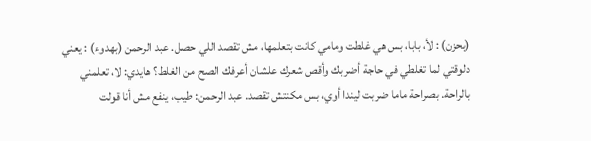(بحزن) : لأ، بابا، بس هي غلطت ومامي كانت بتعلمها، مش تقصد اللي حصل. عبد الرحمن (بهدوء) : يعني دلوقتي لما تغلطي في حاجة أضربك وأقص شعرك علشان أعرفك الصح من الغلط؟ هايدي: لا، تعلمني بالراحة. بصراحة ماما ضربت ليندا أوي، بس مكنتش تقصد. عبد الرحمن: طيب، ينفع مش أنا قولت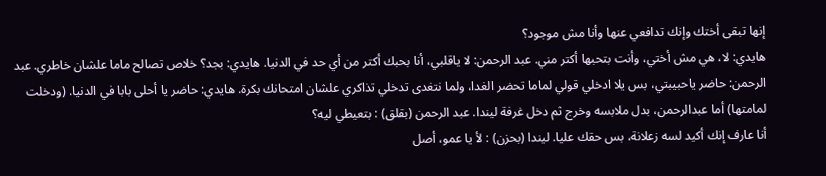إنها تبقى أختك وإنك تدافعي عنها وأنا مش موجود؟
هايدي: لا، هي مش أختي، وأنت بتحبها أكتر مني. عبد الرحمن: لا ياقلبي، أنا بحبك أكتر من أي حد في الدنيا. هايدي: بجد؟ خلاص تصالح ماما علشان خاطري. عبد الرحمن: حاضر ياحبيبتي، بس يلا ادخلي قولي لماما تحضر الغدا، ولما نتغدى تدخلي تذاكري علشان امتحانك بكرة. هايدي: حاضر يا أحلى بابا في الدنيا. (ودخلت لمامتها) أما عبدالرحمن، بدل ملابسه وخرج ثم دخل غرفة ليندا. عبد الرحمن (بقلق) : بتعيطي ليه؟
أنا عارف إنك أكيد لسه زعلانة، بس حقك عليا. ليندا (بحزن) : لأ يا عمو، أصل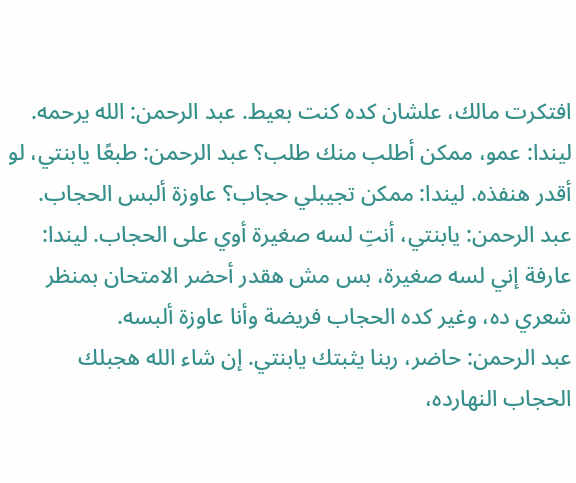افتكرت مالك، علشان كده كنت بعيط. عبد الرحمن: الله يرحمه. ليندا: عمو، ممكن أطلب منك طلب؟ عبد الرحمن: طبعًا يابنتي، لو أقدر هنفذه. ليندا: ممكن تجيبلي حجاب؟ عاوزة ألبس الحجاب. عبد الرحمن: يابنتي، أنتِ لسه صغيرة أوي على الحجاب. ليندا: عارفة إني لسه صغيرة، بس مش هقدر أحضر الامتحان بمنظر شعري ده، وغير كده الحجاب فريضة وأنا عاوزة ألبسه.
عبد الرحمن: حاضر، ربنا يثبتك يابنتي. إن شاء الله هجبلك الحجاب النهارده،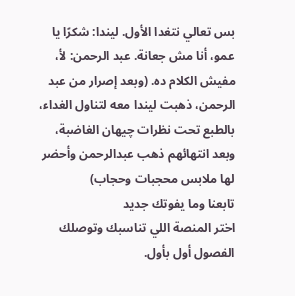بس تعالي نتغدا الأول. ليندا: شكرًا يا عمو، أنا مش جعانة. عبد الرحمن: لأ، مفيش الكلام ده. (وبعد إصرار من عبد الرحمن، ذهبت ليندا معه لتناول الغداء، بالطبع تحت نظرات چيهان الغاضبة، وبعد انتهائهم ذهب عبدالرحمن وأحضر لها ملابس محجبات وحجاب)
تابعنا وما يفوتك جديد
اختر المنصة اللي تناسبك وتوصلك الفصول أول بأول.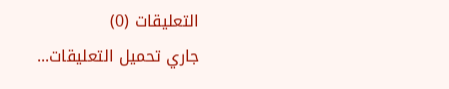التعليقات (0)
جاري تحميل التعليقات...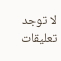لا توجد تعليقات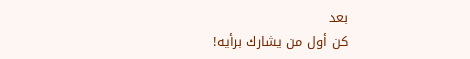بعد
كن أول من يشارك برأيه!